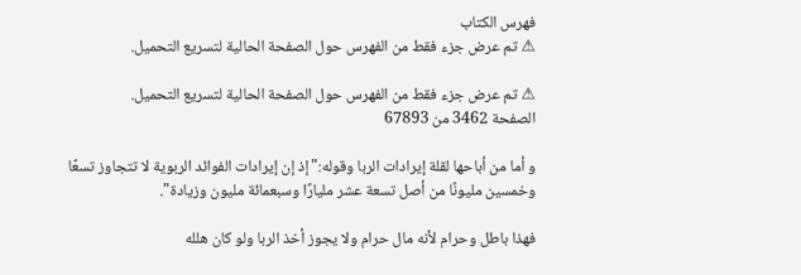فهرس الكتاب
⚠ تم عرض جزء فقط من الفهرس حول الصفحة الحالية لتسريع التحميل.

⚠ تم عرض جزء فقط من الفهرس حول الصفحة الحالية لتسريع التحميل.
الصفحة 3462 من 67893

و أما من أباحها لقلة إيرادات الربا وقوله:"إذ إن إيرادات الفوائد الربوية لا تتجاوز تسعًا وخمسين مليونًا من أصل تسعة عشر مليارًا وسبعمائة مليون وزيادة".

فهذا باطل وحرام لأنه مال حرام ولا يجوز أخذ الربا ولو كان هلله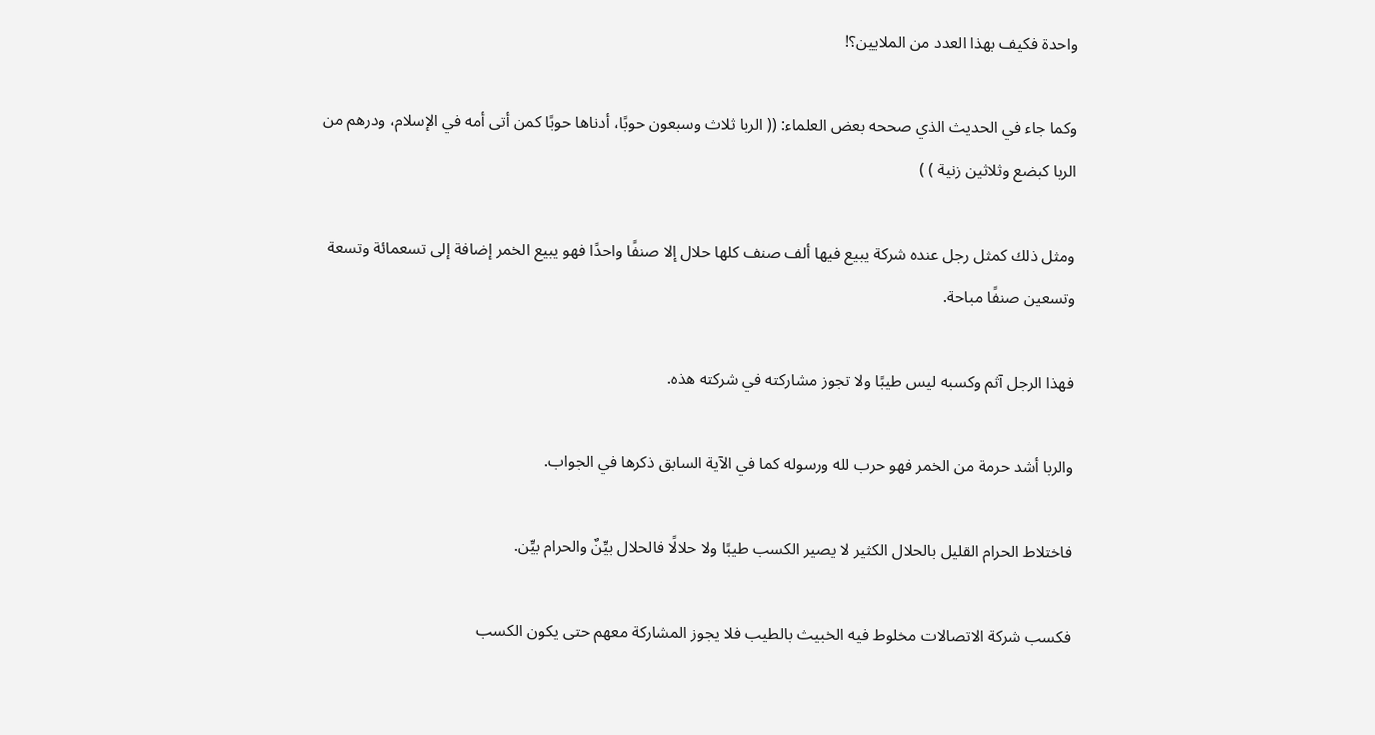واحدة فكيف بهذا العدد من الملايين؟!

وكما جاء في الحديث الذي صححه بعض العلماء: (( الربا ثلاث وسبعون حوبًا، أدناها حوبًا كمن أتى أمه في الإسلام، ودرهم من الربا كبضع وثلاثين زنية ) )

ومثل ذلك كمثل رجل عنده شركة يبيع فيها ألف صنف كلها حلال إلا صنفًا واحدًا فهو يبيع الخمر إضافة إلى تسعمائة وتسعة وتسعين صنفًا مباحة.

فهذا الرجل آثم وكسبه ليس طيبًا ولا تجوز مشاركته في شركته هذه.

والربا أشد حرمة من الخمر فهو حرب لله ورسوله كما في الآية السابق ذكرها في الجواب.

فاختلاط الحرام القليل بالحلال الكثير لا يصير الكسب طيبًا ولا حلالًا فالحلال بيِّنٌ والحرام بيِّن.

فكسب شركة الاتصالات مخلوط فيه الخبيث بالطيب فلا يجوز المشاركة معهم حتى يكون الكسب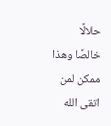حلالًا خالصًا وهذا ممكن لمن اتقى الله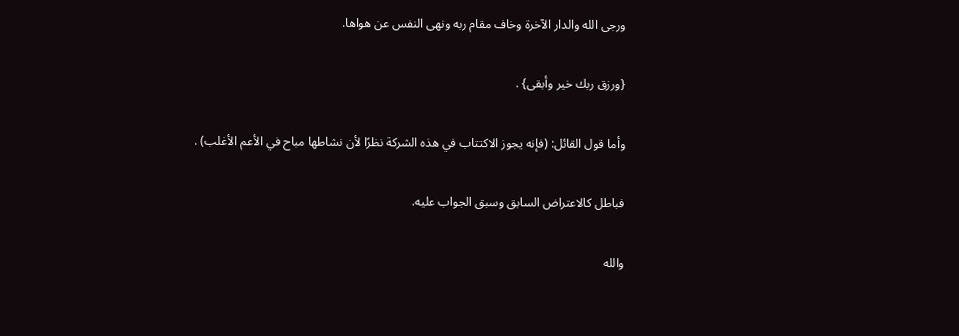ورجى الله والدار الآخرة وخاف مقام ربه ونهى النفس عن هواها.

{ورزق ربك خير وأبقى} .

وأما قول القائل: (فإنه يجوز الاكتتاب في هذه الشركة نظرًا لأن نشاطها مباح في الأعم الأغلب) .

فباطل كالاعتراض السابق وسبق الجواب عليه.

والله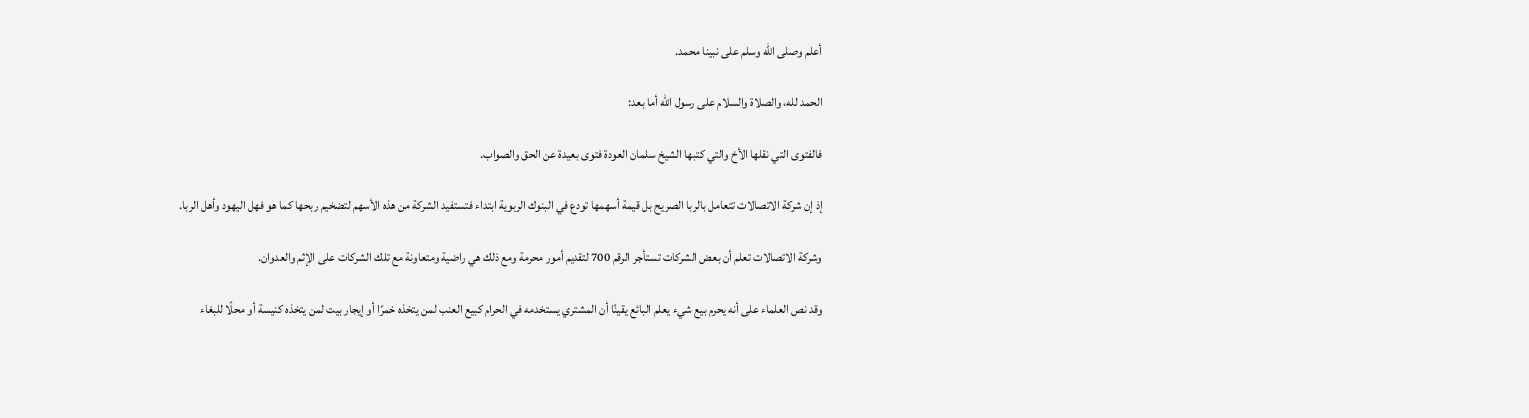أعلم وصلى الله وسلم على نبينا محمد.

الحمد لله، والصلاة والسلام على رسول الله أما بعد:

فالفتوى التي نقلها الأخ والتي كتبها الشيخ سلمان العودة فتوى بعيدة عن الحق والصواب.

إذ إن شركة الاتصالات تتعامل بالربا الصريح بل قيمة أسهمها تودع في البنوك الربوية ابتداء فتستفيد الشركة من هذه الأسهم لتضخيم ربحها كما هو فهل اليهود وأهل الربا.

وشركة الاتصالات تعلم أن بعض الشركات تستأجر الرقم 700 لتقديم أمور محرمة ومع ذلك هي راضية ومتعاونة مع تلك الشركات على الإثم والعدوان.

وقد نص العلماء على أنه يحرم بيع شيء يعلم البائع يقينًا أن المشتري يستخدمه في الحرام كبيع العنب لمن يتخذه خمرًا أو إيجار بيت لمن يتخذه كنيسة أو محلًا للبغاء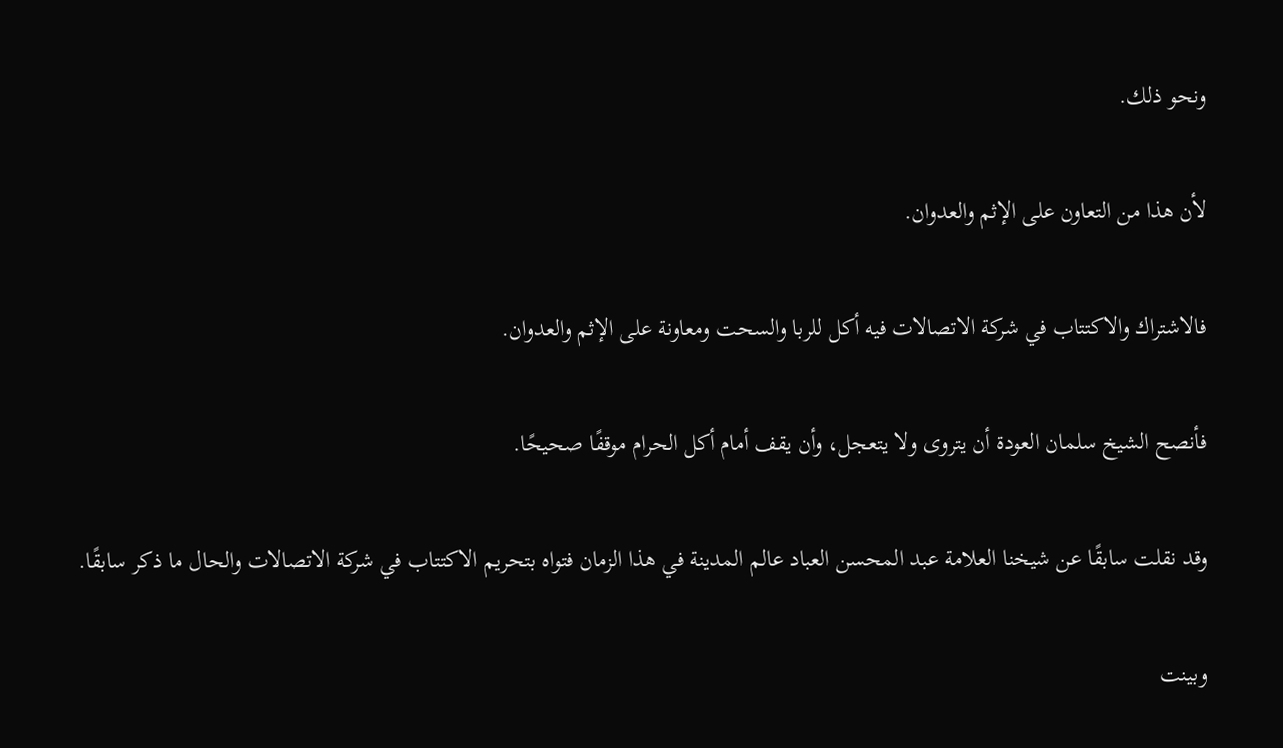ونحو ذلك.

لأن هذا من التعاون على الإثم والعدوان.

فالاشتراك والاكتتاب في شركة الاتصالات فيه أكل للربا والسحت ومعاونة على الإثم والعدوان.

فأنصح الشيخ سلمان العودة أن يتروى ولا يتعجل، وأن يقف أمام أكل الحرام موقفًا صحيحًا.

وقد نقلت سابقًا عن شيخنا العلامة عبد المحسن العباد عالم المدينة في هذا الزمان فتواه بتحريم الاكتتاب في شركة الاتصالات والحال ما ذكر سابقًا.

وبينت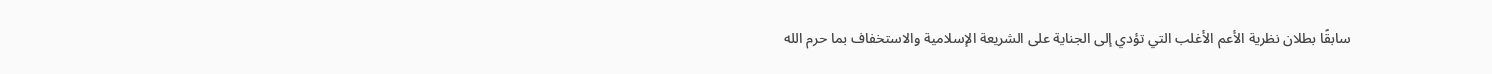سابقًا بطلان نظرية الأعم الأغلب التي تؤدي إلى الجناية على الشريعة الإسلامية والاستخفاف بما حرم الله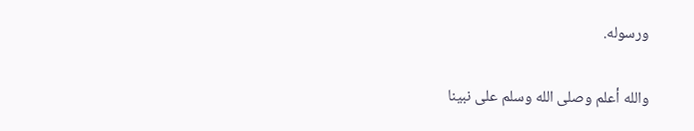ورسوله.

والله أعلم وصلى الله وسلم على نبينا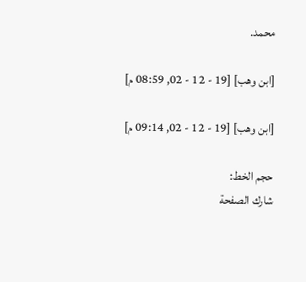محمد.

[ابن وهب] [19 - 12 - 02, 08:59 م]

[ابن وهب] [19 - 12 - 02, 09:14 م]

حجم الخط:
شارك الصفحة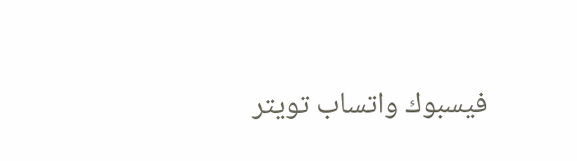فيسبوك واتساب تويتر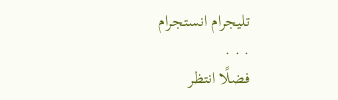تليجرام انستجرام
. . .
فضلًا انتظر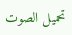تحميل الصوت